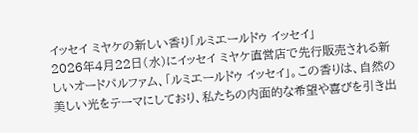イッセイ ミヤケの新しい香り「ルミエールドゥ イッセイ」
2026年4月22日(水)にイッセイ ミヤケ直営店で先行販売される新しいオードパルファム、「ルミエールドゥ イッセイ」。この香りは、自然の美しい光をテーマにしており、私たちの内面的な希望や喜びを引き出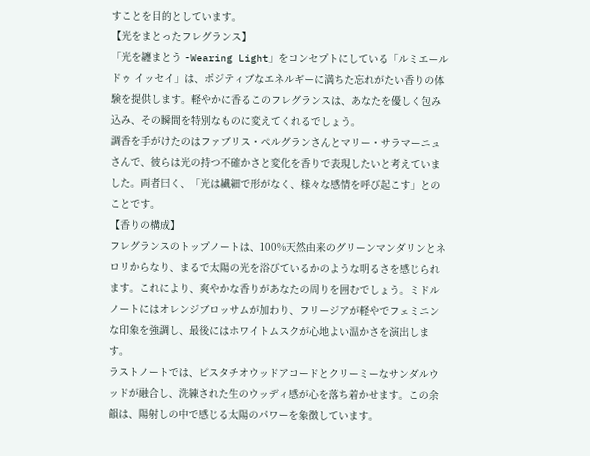すことを目的としています。
【光をまとったフレグランス】
「光を纏まとう -Wearing Light」をコンセプトにしている「ルミエールドゥ イッセイ」は、ポジティブなエネルギーに満ちた忘れがたい香りの体験を提供します。軽やかに香るこのフレグランスは、あなたを優しく包み込み、その瞬間を特別なものに変えてくれるでしょう。
調香を手がけたのはファブリス・ペルグランさんとマリー・サラマーニュさんで、彼らは光の持つ不確かさと変化を香りで表現したいと考えていました。両者曰く、「光は繊細で形がなく、様々な感情を呼び起こす」とのことです。
【香りの構成】
フレグランスのトップノートは、100%天然由来のグリーンマンダリンとネロリからなり、まるで太陽の光を浴びているかのような明るさを感じられます。これにより、爽やかな香りがあなたの周りを囲むでしょう。ミドルノートにはオレンジブロッサムが加わり、フリージアが軽やでフェミニンな印象を強調し、最後にはホワイトムスクが心地よい温かさを演出します。
ラストノートでは、ピスタチオウッドアコードとクリーミーなサンダルウッドが融合し、洗練された生のウッディ感が心を落ち着かせます。この余韻は、陽射しの中で感じる太陽のパワーを象徴しています。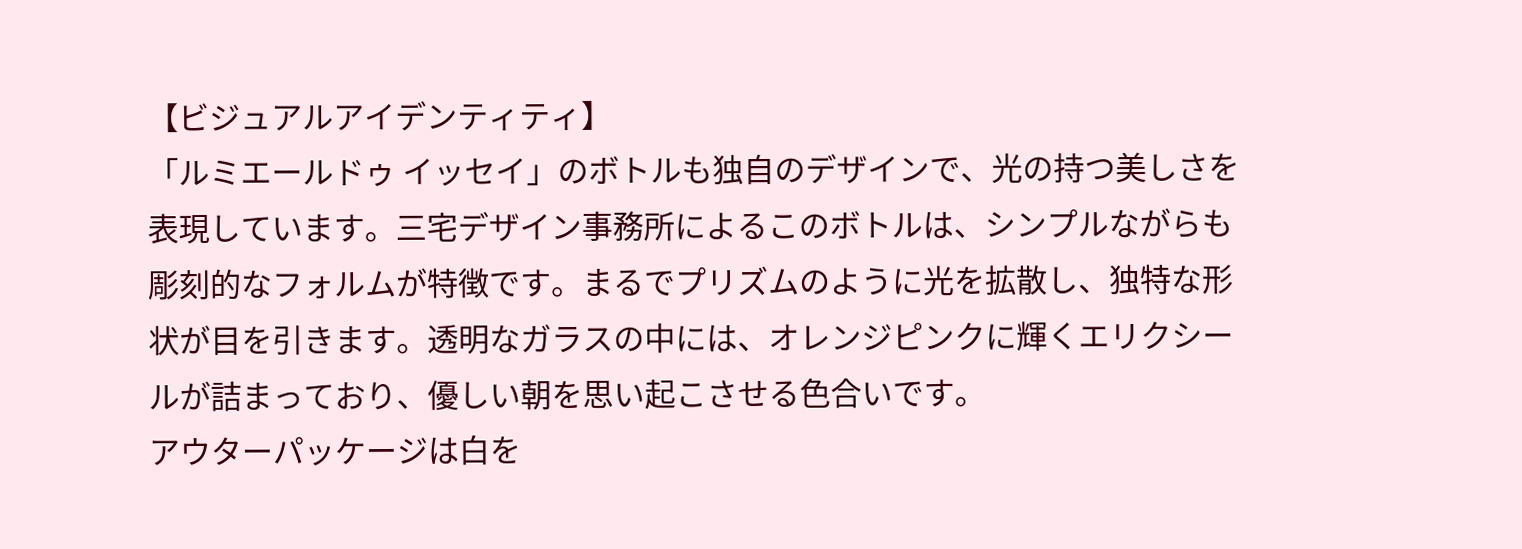【ビジュアルアイデンティティ】
「ルミエールドゥ イッセイ」のボトルも独自のデザインで、光の持つ美しさを表現しています。三宅デザイン事務所によるこのボトルは、シンプルながらも彫刻的なフォルムが特徴です。まるでプリズムのように光を拡散し、独特な形状が目を引きます。透明なガラスの中には、オレンジピンクに輝くエリクシールが詰まっており、優しい朝を思い起こさせる色合いです。
アウターパッケージは白を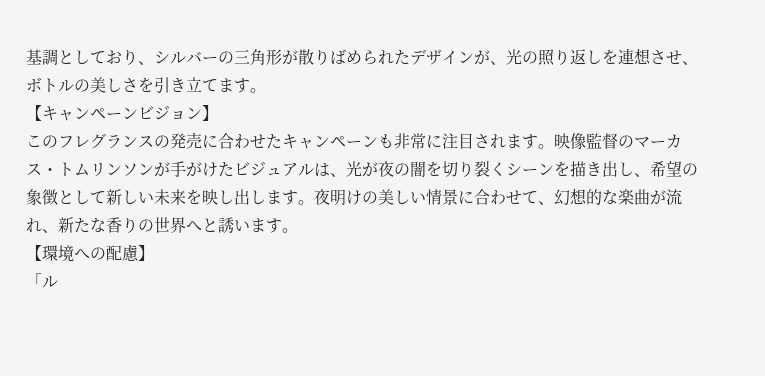基調としており、シルバーの三角形が散りばめられたデザインが、光の照り返しを連想させ、ボトルの美しさを引き立てます。
【キャンペーンビジョン】
このフレグランスの発売に合わせたキャンペーンも非常に注目されます。映像監督のマーカス・トムリンソンが手がけたビジュアルは、光が夜の闇を切り裂くシーンを描き出し、希望の象徴として新しい未来を映し出します。夜明けの美しい情景に合わせて、幻想的な楽曲が流れ、新たな香りの世界へと誘います。
【環境への配慮】
「ル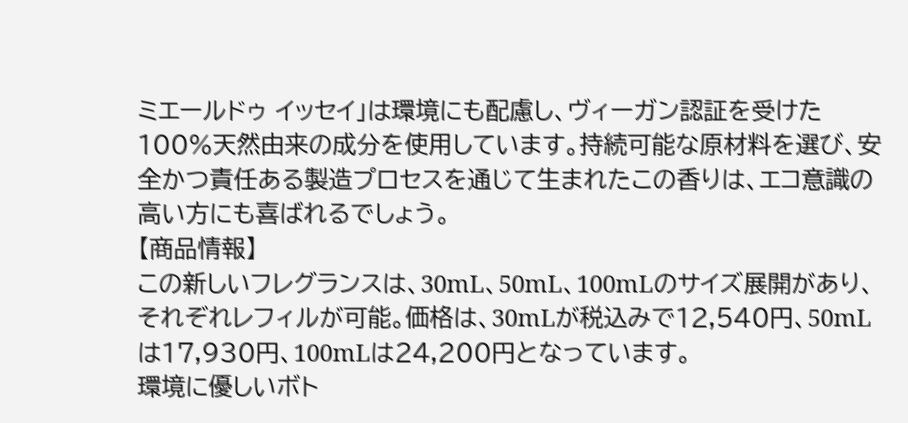ミエールドゥ イッセイ」は環境にも配慮し、ヴィーガン認証を受けた100%天然由来の成分を使用しています。持続可能な原材料を選び、安全かつ責任ある製造プロセスを通じて生まれたこの香りは、エコ意識の高い方にも喜ばれるでしょう。
【商品情報】
この新しいフレグランスは、30mL、50mL、100mLのサイズ展開があり、それぞれレフィルが可能。価格は、30mLが税込みで12,540円、50mLは17,930円、100mLは24,200円となっています。
環境に優しいボト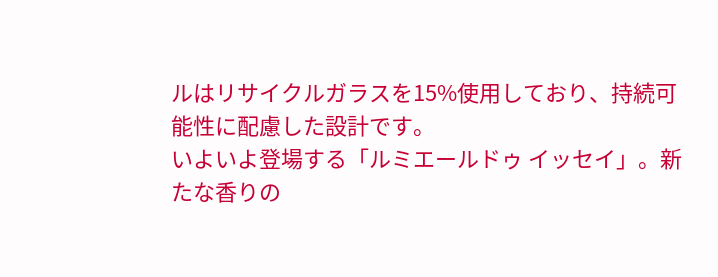ルはリサイクルガラスを15%使用しており、持続可能性に配慮した設計です。
いよいよ登場する「ルミエールドゥ イッセイ」。新たな香りの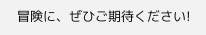冒険に、ぜひご期待ください!